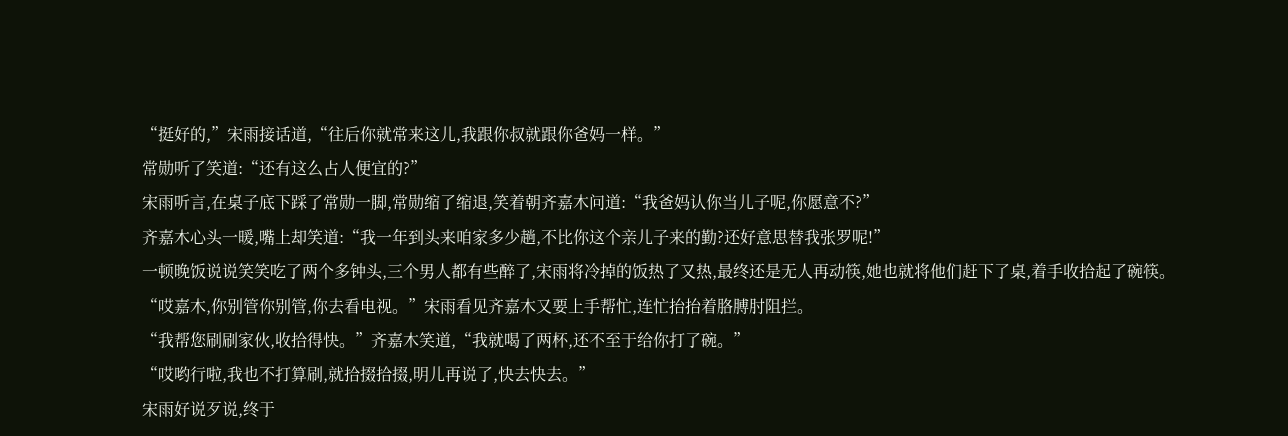“挺好的,”宋雨接话道,“往后你就常来这儿,我跟你叔就跟你爸妈一样。”
常勋听了笑道:“还有这么占人便宜的?”
宋雨听言,在桌子底下踩了常勋一脚,常勋缩了缩退,笑着朝齐嘉木问道:“我爸妈认你当儿子呢,你愿意不?”
齐嘉木心头一暖,嘴上却笑道:“我一年到头来咱家多少趟,不比你这个亲儿子来的勤?还好意思替我张罗呢!”
一顿晚饭说说笑笑吃了两个多钟头,三个男人都有些醉了,宋雨将冷掉的饭热了又热,最终还是无人再动筷,她也就将他们赶下了桌,着手收拾起了碗筷。
“哎嘉木,你别管你别管,你去看电视。”宋雨看见齐嘉木又要上手帮忙,连忙抬抬着胳膊肘阻拦。
“我帮您刷刷家伙,收拾得快。”齐嘉木笑道,“我就喝了两杯,还不至于给你打了碗。”
“哎哟行啦,我也不打算刷,就拾掇拾掇,明儿再说了,快去快去。”
宋雨好说歹说,终于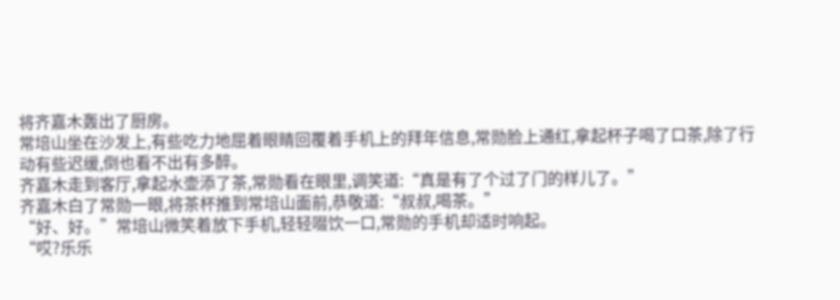将齐嘉木轰出了厨房。
常培山坐在沙发上,有些吃力地屈着眼睛回覆着手机上的拜年信息,常勋脸上通红,拿起杯子喝了口茶,除了行动有些迟缓,倒也看不出有多醉。
齐嘉木走到客厅,拿起水壶添了茶,常勋看在眼里,调笑道:“真是有了个过了门的样儿了。”
齐嘉木白了常勋一眼,将茶杯推到常培山面前,恭敬道:“叔叔,喝茶。”
“好、好。”常培山微笑着放下手机,轻轻啜饮一口,常勋的手机却适时响起。
“哎?乐乐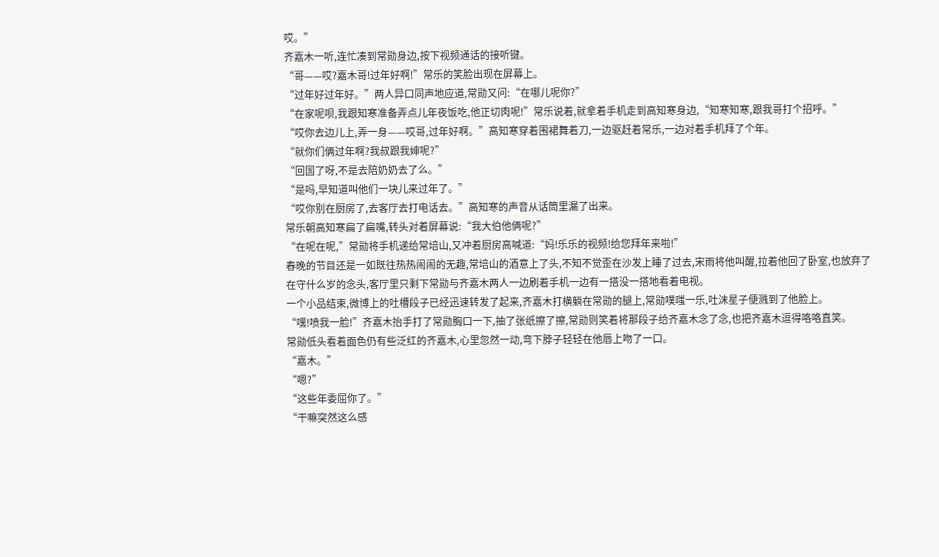哎。”
齐嘉木一听,连忙凑到常勋身边,按下视频通话的接听键。
“哥——哎?嘉木哥!过年好啊!”常乐的笑脸出现在屏幕上。
“过年好过年好。”两人异口同声地应道,常勋又问:“在哪儿呢你?”
“在家呢呗,我跟知寒准备弄点儿年夜饭吃,他正切肉呢!”常乐说着,就拿着手机走到高知寒身边,“知寒知寒,跟我哥打个招呼。”
“哎你去边儿上,弄一身——哎哥,过年好啊。”高知寒穿着围裙舞着刀,一边驱赶着常乐,一边对着手机拜了个年。
“就你们俩过年啊?我叔跟我婶呢?”
“回国了呀,不是去陪奶奶去了么。”
“是吗,早知道叫他们一块儿来过年了。”
“哎你别在厨房了,去客厅去打电话去。”高知寒的声音从话筒里漏了出来。
常乐朝高知寒扁了扁嘴,转头对着屏幕说:“我大伯他俩呢?”
“在呢在呢,”常勋将手机递给常培山,又冲着厨房高喊道:“妈!乐乐的视频!给您拜年来啦!”
春晚的节目还是一如既往热热闹闹的无趣,常培山的酒意上了头,不知不觉歪在沙发上睡了过去,宋雨将他叫醒,拉着他回了卧室,也放弃了在守什么岁的念头,客厅里只剩下常勋与齐嘉木两人一边刷着手机一边有一搭没一搭地看着电视。
一个小品结束,微博上的吐槽段子已经迅速转发了起来,齐嘉木打横躺在常勋的腿上,常勋噗嗤一乐,吐沫星子便溅到了他脸上。
“嘿!喷我一脸!”齐嘉木抬手打了常勋胸口一下,抽了张纸擦了擦,常勋则笑着将那段子给齐嘉木念了念,也把齐嘉木逗得咯咯直笑。
常勋低头看着面色仍有些泛红的齐嘉木,心里忽然一动,弯下脖子轻轻在他唇上吻了一口。
“嘉木。”
“嗯?”
“这些年委屈你了。”
“干嘛突然这么感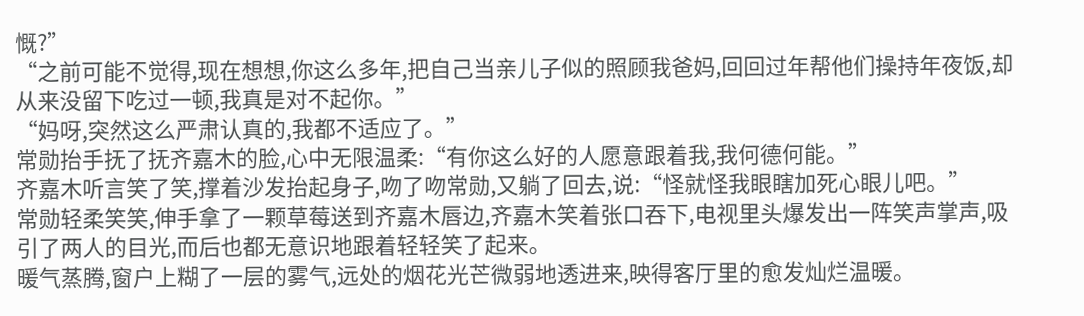慨?”
“之前可能不觉得,现在想想,你这么多年,把自己当亲儿子似的照顾我爸妈,回回过年帮他们操持年夜饭,却从来没留下吃过一顿,我真是对不起你。”
“妈呀,突然这么严肃认真的,我都不适应了。”
常勋抬手抚了抚齐嘉木的脸,心中无限温柔:“有你这么好的人愿意跟着我,我何德何能。”
齐嘉木听言笑了笑,撑着沙发抬起身子,吻了吻常勋,又躺了回去,说:“怪就怪我眼瞎加死心眼儿吧。”
常勋轻柔笑笑,伸手拿了一颗草莓送到齐嘉木唇边,齐嘉木笑着张口吞下,电视里头爆发出一阵笑声掌声,吸引了两人的目光,而后也都无意识地跟着轻轻笑了起来。
暖气蒸腾,窗户上糊了一层的雾气,远处的烟花光芒微弱地透进来,映得客厅里的愈发灿烂温暖。